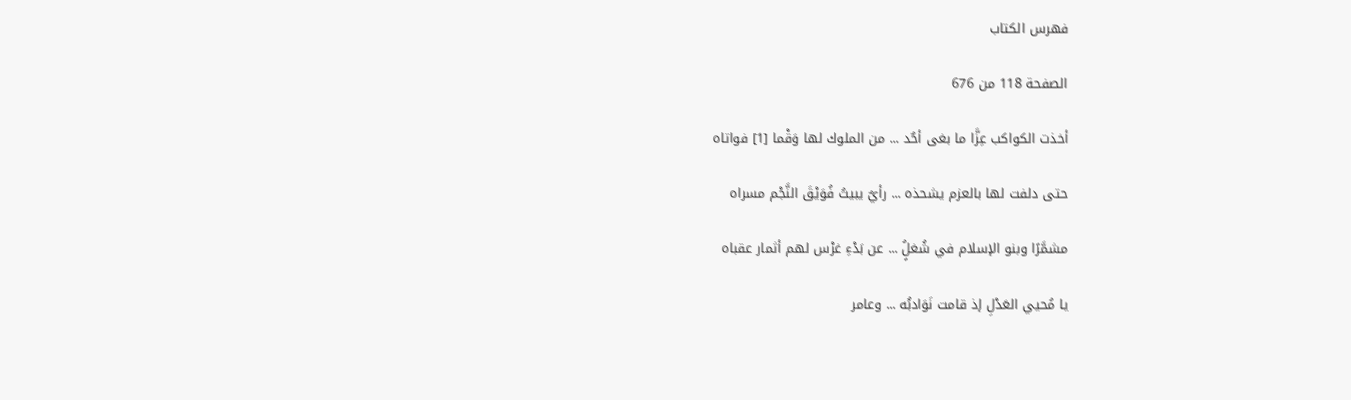فهرس الكتاب

الصفحة 118 من 676

أخذت الكواكب عِزَّا ما بغى أحٌد ... من الملوك لها وَقْما [1] فواتاه

حتى دلفت لها بالعزم يشحذه ... رأيٌ يبيتُ فُوَيْقَ النَّجْم مسراه

مشمَّرًا وبنو الإسلام في شُغلٍُ ... عن بَدْءِ غرْس لهم أثمار عقباه

يا مُحيي العَدْلِ إذ قامت نَوَادبَُه ... وعامر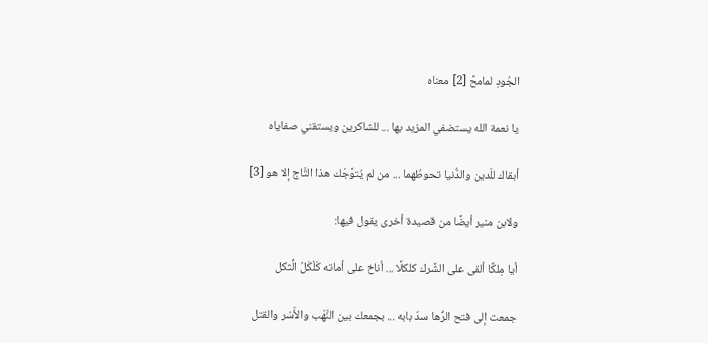الجُودِ لمامحَّ [2] معناه

يا نعمة الله يستضفي المزيد بها ... للشاكرين ويستقني صفاياه

أبقاك للّدين والدُّنيا تحوطُهما ... من لم يُتوَّجْك هذا التَّاج إلا هو [3]

ولابن منير أيضًا من قصيدة أخرى يقول فيها:

أيا مِلكًا ألقى على الشَّرك كلكلًا ... أناخ على أماته كَلْكَلُ الُّثكل

جمعت إلى فتح الرُّها سدّ بابه ... بجمعك بين النَّهْب والأّسْر والقتل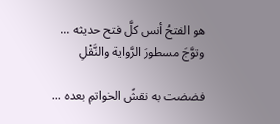هو الفتحُ أنس كلَّ فتح حديثه ... وتوَّجَ مسطورَ الرَّواية والنَّقْلِ

فضضت به نقشً الخواتمِ بعده ...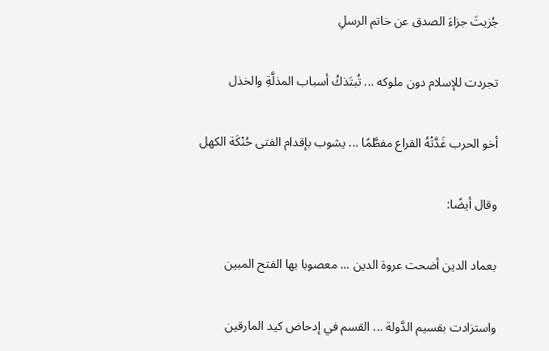جُزيتَ جزاءَ الصدق عن خاتم الرسلِ

تجردت للإسلام دون ملوكه ... تُبتَذكُ أسباب المذلَّةِ والخذل

أخو الحرب غَدَّتْهُ القراع مفطَّمًا ... يشوب بإقدام الفتى حُنْكَة الكهل

وقال أيضًا:

بعماد الدين أضحت عروة الدين ... معصوبا بها الفتح المبين

واستزادت بقسيم الدَّولة ... القسم في إدحاض كيد المارقين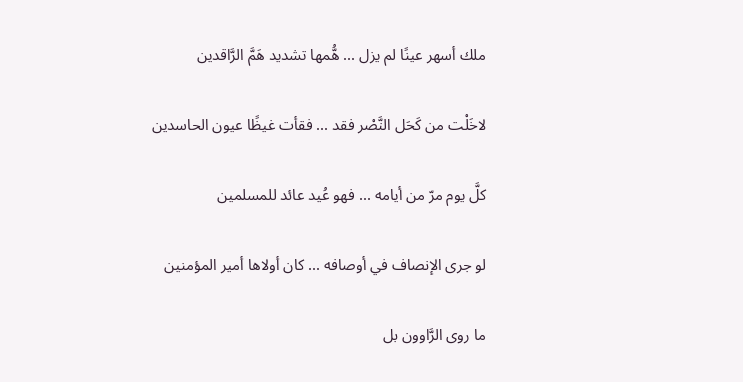ملك أسهر عينًا لم يزل ... هُّمها تشديد هَمَّ الرَّاقدين

لاخَلْت من كَحَل النَّصْر فقد ... فقأت غيظًا عيون الحاسدين

كلَّ يوم مرّ من أيامه ... فهو عُيد عائد للمسلمين

لو جرى الإنصاف في أوصافه ... كان أولاها أمير المؤمنين

ما روى الرَّاوون بل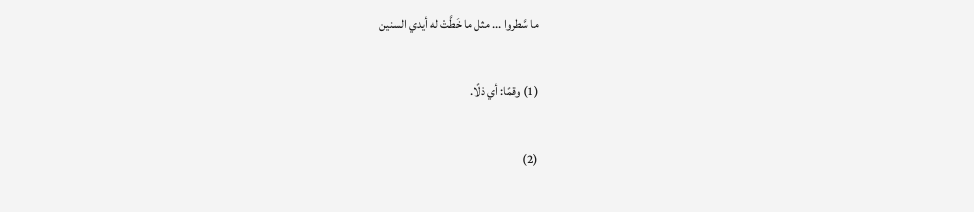ما سَّطروا ... مثل ما خَطَّتْ له أيدي السنين

(1) وقمًا: أي ذلًا.

(2)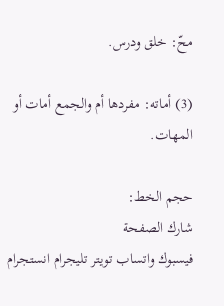محّ: خلق ودرس.

(3) أماته: مفردها أم والجمع أمات أو المهات.

حجم الخط:
شارك الصفحة
فيسبوك واتساب تويتر تليجرام انستجرام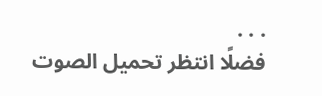. . .
فضلًا انتظر تحميل الصوت